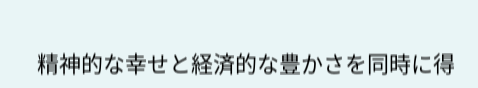精神的な幸せと経済的な豊かさを同時に得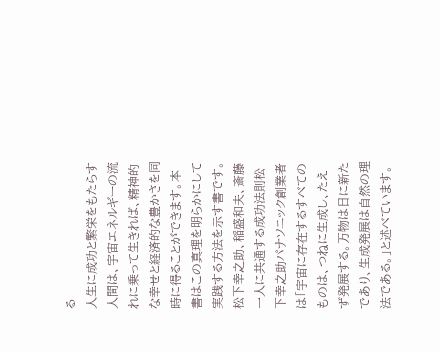る
人生に成功と繁栄をもたらす
人間は、宇宙エネルギーの流れに乗って生きれば、精神的な幸せと経済的な豊かさを同時に得ることができます。本書はこの真理を明らかにして実践する方法を示す書です。松下幸之助、稲盛和夫、斎藤一人に共通する成功法則松下幸之助パナソニック創業者は「宇宙に存在するすべてのものは、つねに生成し、たえず発展する。万物は日に新たであり、生成発展は自然の理法である。」と述べています。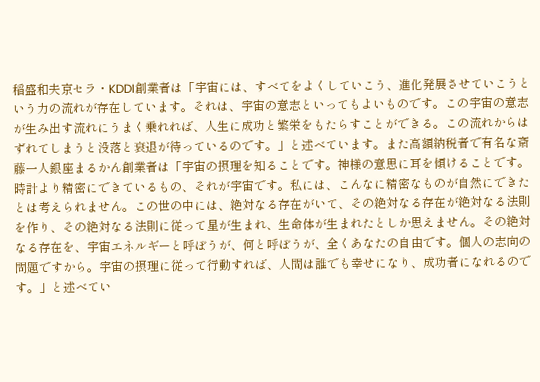稲盛和夫京セラ・KDDI創業者は「宇宙には、すべてをよくしていこう、進化発展させていこうという力の流れが存在しています。それは、宇宙の意志といってもよいものです。この宇宙の意志が生み出す流れにうまく乗れれば、人生に成功と繁栄をもたらすことができる。この流れからはずれてしまうと没落と衰退が待っているのです。」と述べています。また高額納税者で有名な斎藤一人銀座まるかん創業者は「宇宙の摂理を知ることです。神様の意思に耳を傾けることです。時計より精密にできているもの、それが宇宙です。私には、こんなに精密なものが自然にできたとは考えられません。この世の中には、絶対なる存在がいて、その絶対なる存在が絶対なる法則を作り、その絶対なる法則に従って星が生まれ、生命体が生まれたとしか思えません。その絶対なる存在を、宇宙エネルギーと呼ぼうが、何と呼ぼうが、全くあなたの自由です。個人の志向の問題ですから。宇宙の摂理に従って行動すれば、人間は誰でも幸せになり、成功者になれるのです。」と述べてい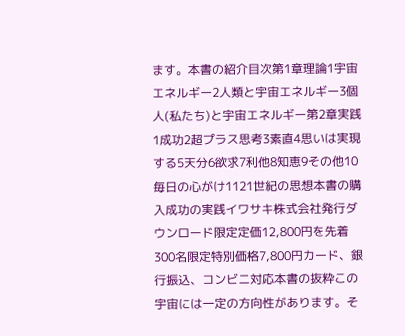ます。本書の紹介目次第1章理論1宇宙エネルギー2人類と宇宙エネルギー3個人(私たち)と宇宙エネルギー第2章実践1成功2超プラス思考3素直4思いは実現する5天分6欲求7利他8知恵9その他10毎日の心がけ1121世紀の思想本書の購入成功の実践イワサキ株式会社発行ダウンロード限定定価12,800円を先着300名限定特別価格7,800円カード、銀行振込、コンビニ対応本書の抜粋この宇宙には一定の方向性があります。そ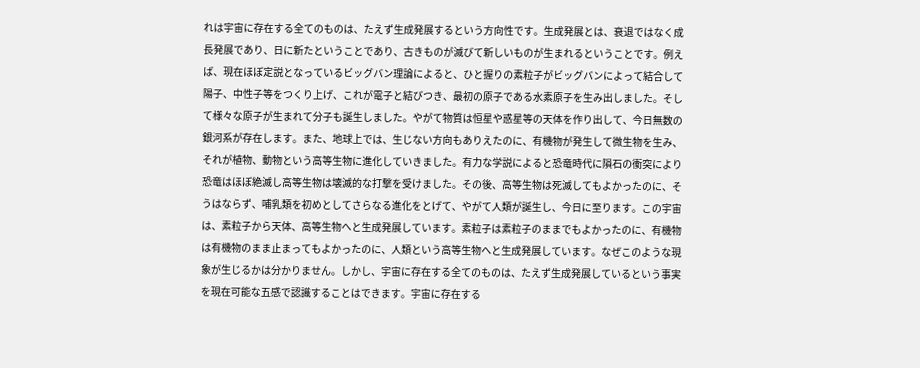れは宇宙に存在する全てのものは、たえず生成発展するという方向性です。生成発展とは、衰退ではなく成長発展であり、日に新たということであり、古きものが滅びて新しいものが生まれるということです。例えば、現在ほぼ定説となっているビッグバン理論によると、ひと握りの素粒子がビッグバンによって結合して陽子、中性子等をつくり上げ、これが電子と結びつき、最初の原子である水素原子を生み出しました。そして様々な原子が生まれて分子も誕生しました。やがて物質は恒星や惑星等の天体を作り出して、今日無数の銀河系が存在します。また、地球上では、生じない方向もありえたのに、有機物が発生して微生物を生み、それが植物、動物という高等生物に進化していきました。有力な学説によると恐竜時代に隕石の衝突により恐竜はほぼ絶滅し高等生物は壊滅的な打撃を受けました。その後、高等生物は死滅してもよかったのに、そうはならず、哺乳類を初めとしてさらなる進化をとげて、やがて人類が誕生し、今日に至ります。この宇宙は、素粒子から天体、高等生物へと生成発展しています。素粒子は素粒子のままでもよかったのに、有機物は有機物のまま止まってもよかったのに、人類という高等生物へと生成発展しています。なぜこのような現象が生じるかは分かりません。しかし、宇宙に存在する全てのものは、たえず生成発展しているという事実を現在可能な五感で認識することはできます。宇宙に存在する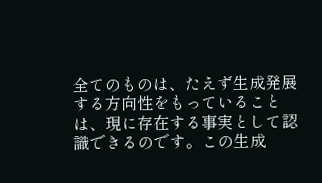全てのものは、たえず生成発展する方向性をもっていることは、現に存在する事実として認識できるのです。この生成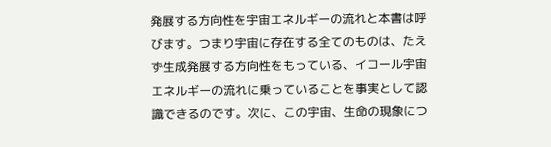発展する方向性を宇宙エネルギーの流れと本書は呼びます。つまり宇宙に存在する全てのものは、たえず生成発展する方向性をもっている、イコール宇宙エネルギーの流れに乗っていることを事実として認識できるのです。次に、この宇宙、生命の現象につ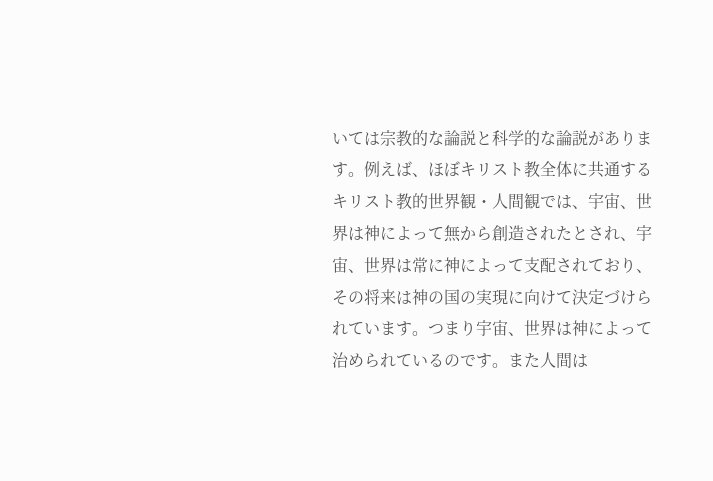いては宗教的な論説と科学的な論説があります。例えば、ほぼキリスト教全体に共通するキリスト教的世界観・人間観では、宇宙、世界は神によって無から創造されたとされ、宇宙、世界は常に神によって支配されており、その将来は神の国の実現に向けて決定づけられています。つまり宇宙、世界は神によって治められているのです。また人間は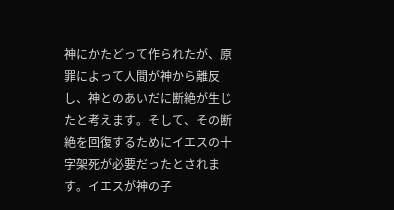神にかたどって作られたが、原罪によって人間が神から離反し、神とのあいだに断絶が生じたと考えます。そして、その断絶を回復するためにイエスの十字架死が必要だったとされます。イエスが神の子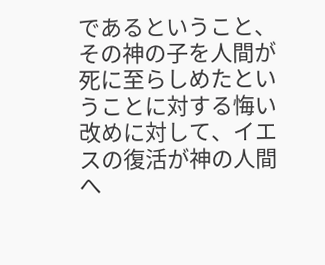であるということ、その神の子を人間が死に至らしめたということに対する悔い改めに対して、イエスの復活が神の人間へ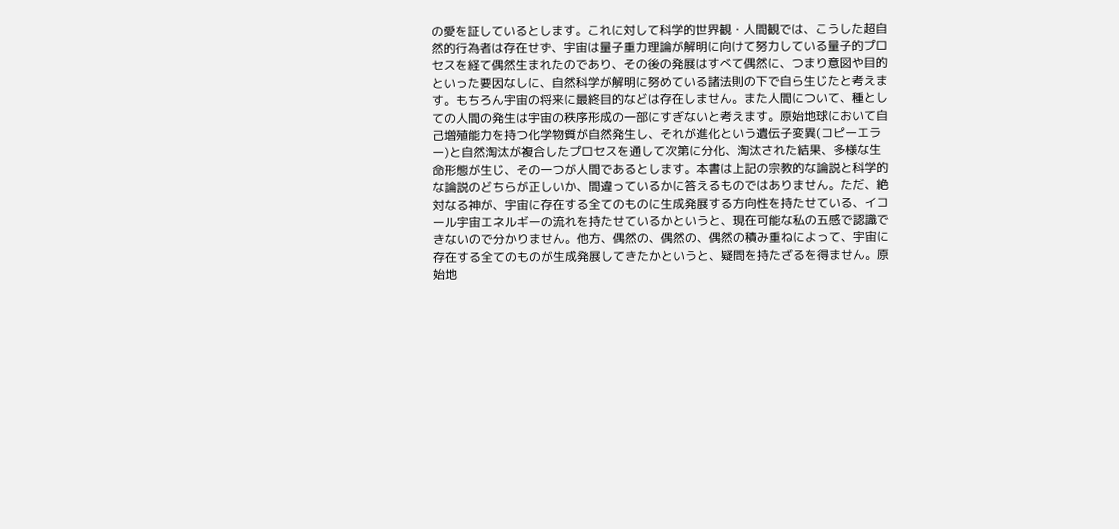の愛を証しているとします。これに対して科学的世界観・人間観では、こうした超自然的行為者は存在せず、宇宙は量子重力理論が解明に向けて努力している量子的プロセスを経て偶然生まれたのであり、その後の発展はすべて偶然に、つまり意図や目的といった要因なしに、自然科学が解明に努めている諸法則の下で自ら生じたと考えます。もちろん宇宙の将来に最終目的などは存在しません。また人間について、種としての人間の発生は宇宙の秩序形成の一部にすぎないと考えます。原始地球において自己増殖能力を持つ化学物質が自然発生し、それが進化という遺伝子変異(コピーエラー)と自然淘汰が複合したプロセスを通して次第に分化、淘汰された結果、多様な生命形態が生じ、その一つが人間であるとします。本書は上記の宗教的な論説と科学的な論説のどちらが正しいか、間違っているかに答えるものではありません。ただ、絶対なる神が、宇宙に存在する全てのものに生成発展する方向性を持たせている、イコール宇宙エネルギーの流れを持たせているかというと、現在可能な私の五感で認識できないので分かりません。他方、偶然の、偶然の、偶然の積み重ねによって、宇宙に存在する全てのものが生成発展してきたかというと、疑問を持たざるを得ません。原始地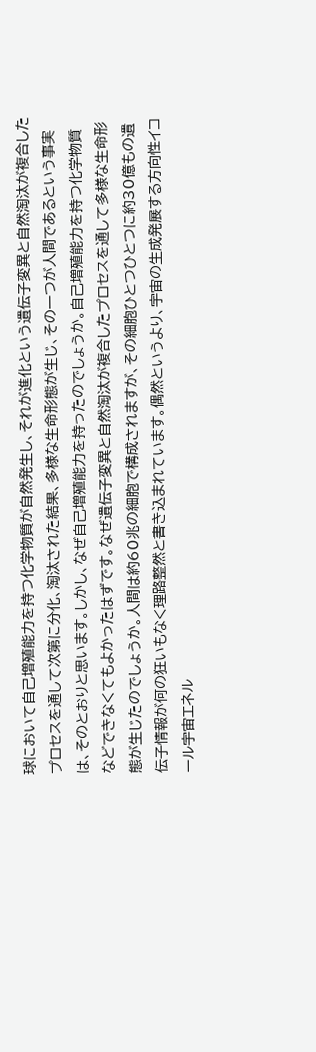球において自己増殖能力を持つ化学物質が自然発生し、それが進化という遺伝子変異と自然淘汰が複合したプロセスを通して次第に分化、淘汰された結果、多様な生命形態が生じ、その一つが人間であるという事実は、そのとおりと思います。しかし、なぜ自己増殖能力を持ったのでしょうか。自己増殖能力を持つ化学物質などできなくてもよかったはずです。なぜ遺伝子変異と自然淘汰が複合したプロセスを通して多様な生命形態が生じたのでしょうか。人間は約60兆の細胞で構成されますが、その細胞ひとつひとつに約30億もの遺伝子情報が何の狂いもなく理路整然と書き込まれています。偶然というより、宇宙の生成発展する方向性イコール宇宙エネル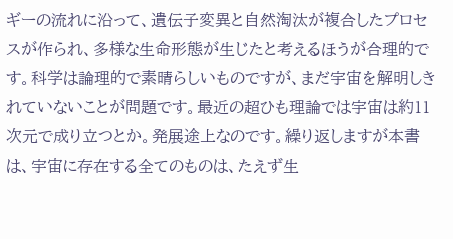ギーの流れに沿って、遺伝子変異と自然淘汰が複合したプロセスが作られ、多様な生命形態が生じたと考えるほうが合理的です。科学は論理的で素晴らしいものですが、まだ宇宙を解明しきれていないことが問題です。最近の超ひも理論では宇宙は約11次元で成り立つとか。発展途上なのです。繰り返しますが本書は、宇宙に存在する全てのものは、たえず生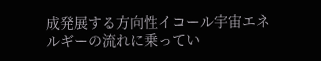成発展する方向性イコール宇宙エネルギーの流れに乗ってい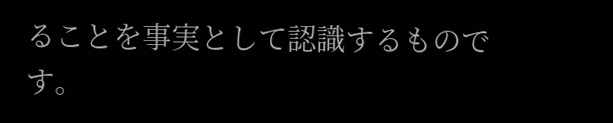ることを事実として認識するものです。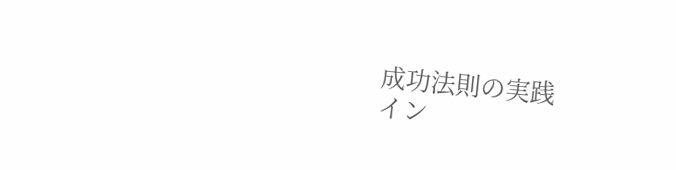成功法則の実践
イン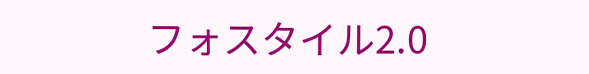フォスタイル2.0